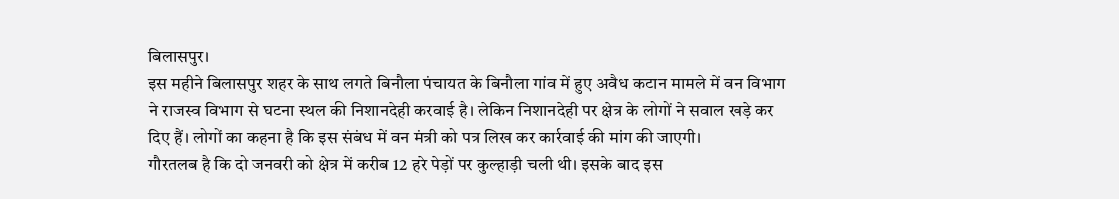बिलासपुर।
इस महीने बिलासपुर शहर के साथ लगते बिनौला पंचायत के बिनौला गांव में हुए अवैध कटान मामले में वन विभाग ने राजस्व विभाग से घटना स्थल की निशानदेही करवाई है। लेकिन निशानदेही पर क्षेत्र के लोगों ने सवाल खड़े कर दिए हैं। लोगों का कहना है कि इस संबंध में वन मंत्री को पत्र लिख कर कार्रवाई की मांग की जाएगी।
गौरतलब है कि दो जनवरी को क्षेत्र में करीब 12 हरे पेड़ों पर कुल्हाड़ी चली थी। इसके बाद इस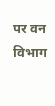पर वन विभाग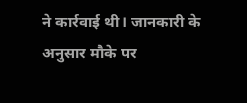ने कार्रवाई थी। जानकारी के अनुसार मौके पर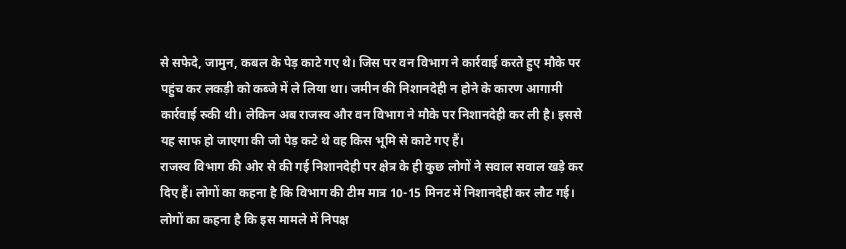से सफेदे, जामुन, कबल के पेड़ काटे गए थे। जिस पर वन विभाग ने कार्रवाई करते हुए मौके पर पहुंच कर लकड़ी को कब्जे में ले लिया था। जमीन की निशानदेही न होने के कारण आगामी कार्रवाई रुकी थी। लेकिन अब राजस्व और वन विभाग ने मौके पर निशानदेही कर ली है। इससे यह साफ हो जाएगा की जो पेड़ कटे थे वह किस भूमि से काटे गए हैं।
राजस्व विभाग की ओर से की गई निशानदेही पर क्षेत्र के ही कुछ लोगों ने सवाल सवाल खड़े कर दिए हैं। लोगों का कहना है कि विभाग की टीम मात्र 10-15 मिनट में निशानदेही कर लौट गई। लोगों का कहना है कि इस मामले में निपक्ष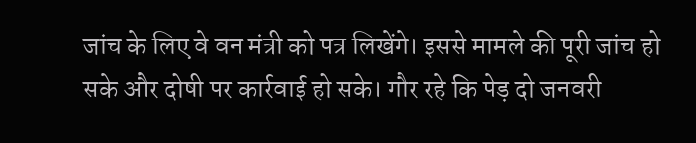जांच के लिए वे वन मंत्री को पत्र लिखेंगे। इससे मामले की पूरी जांच हो सके और दोषी पर कार्रवाई हो सके। गौर रहे कि पेड़ दो जनवरी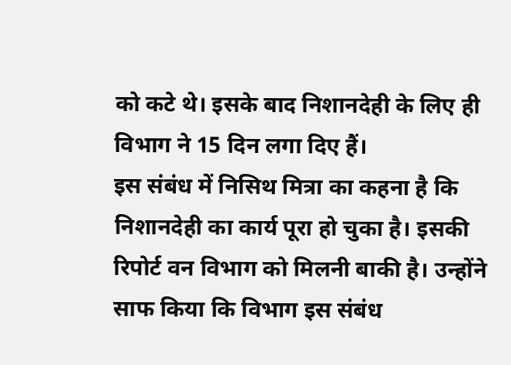को कटे थे। इसके बाद निशानदेही के लिए ही विभाग ने 15 दिन लगा दिए हैं।
इस संबंध में निसिथ मित्रा का कहना है कि निशानदेही का कार्य पूरा हो चुका है। इसकी रिपोर्ट वन विभाग को मिलनी बाकी है। उन्होंने साफ किया कि विभाग इस संबंध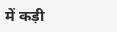में कड़ी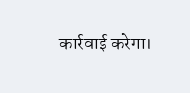कार्रवाई करेगा।